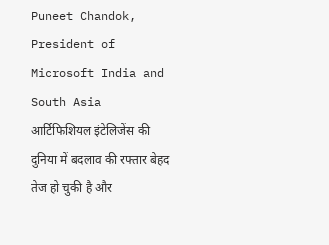Puneet Chandok, President of Microsoft India and South Asia
आर्टिफिशियल इंटेलिजेंस की दुनिया में बदलाव की रफ्तार बेहद तेज हो चुकी है और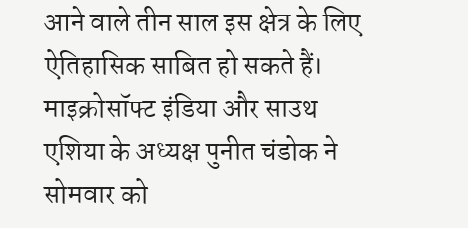आने वाले तीन साल इस क्षेत्र के लिए ऐतिहासिक साबित हो सकते हैं। माइक्रोसॉफ्ट इंडिया और साउथ एशिया के अध्यक्ष पुनीत चंडोक ने सोमवार को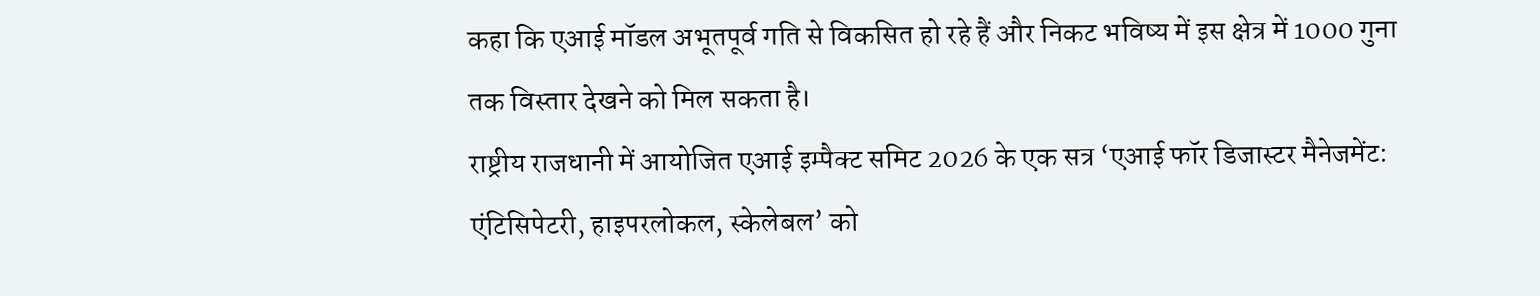कहा कि एआई मॉडल अभूतपूर्व गति से विकसित हो रहे हैं और निकट भविष्य में इस क्षेत्र में 1000 गुना तक विस्तार देखने को मिल सकता है।
राष्ट्रीय राजधानी में आयोजित एआई इम्पैक्ट समिट 2026 के एक सत्र ‘एआई फॉर डिजास्टर मैनेजमेंट: एंटिसिपेटरी, हाइपरलोकल, स्केलेबल’ को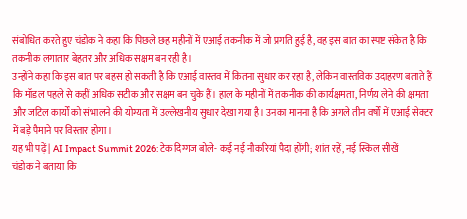संबोधित करते हुए चंडोक ने कहा कि पिछले छह महीनों में एआई तकनीक में जो प्रगति हुई है, वह इस बात का स्पष्ट संकेत है कि तकनीक लगातार बेहतर और अधिक सक्षम बन रही है।
उन्होंने कहा कि इस बात पर बहस हो सकती है कि एआई वास्तव में कितना सुधार कर रहा है, लेकिन वास्तविक उदाहरण बताते हैं कि मॉडल पहले से कहीं अधिक सटीक और सक्षम बन चुके हैं। हाल के महीनों में तकनीक की कार्यक्षमता, निर्णय लेने की क्षमता और जटिल कार्यों को संभालने की योग्यता में उल्लेखनीय सुधार देखा गया है। उनका मानना है कि अगले तीन वर्षों में एआई सेक्टर में बड़े पैमाने पर विस्तार होगा।
यह भी पढ़ें | AI Impact Summit 2026: टेक दिग्गज बोले- कई नई नौकरियां पैदा होंगी; शांत रहें, नई स्किल सीखें
चंडोक ने बताया कि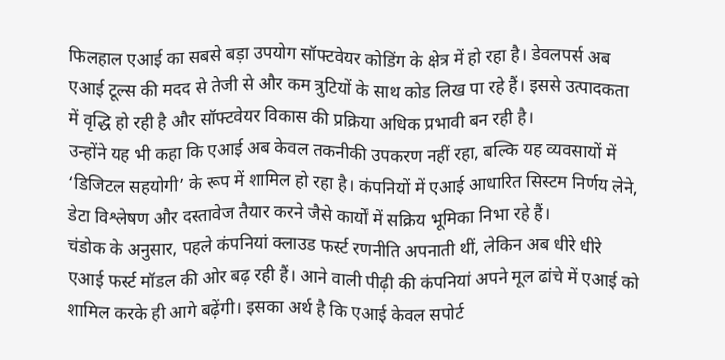फिलहाल एआई का सबसे बड़ा उपयोग सॉफ्टवेयर कोडिंग के क्षेत्र में हो रहा है। डेवलपर्स अब एआई टूल्स की मदद से तेजी से और कम त्रुटियों के साथ कोड लिख पा रहे हैं। इससे उत्पादकता में वृद्धि हो रही है और सॉफ्टवेयर विकास की प्रक्रिया अधिक प्रभावी बन रही है।
उन्होंने यह भी कहा कि एआई अब केवल तकनीकी उपकरण नहीं रहा, बल्कि यह व्यवसायों में ‘डिजिटल सहयोगी’ के रूप में शामिल हो रहा है। कंपनियों में एआई आधारित सिस्टम निर्णय लेने, डेटा विश्लेषण और दस्तावेज तैयार करने जैसे कार्यों में सक्रिय भूमिका निभा रहे हैं।
चंडोक के अनुसार, पहले कंपनियां क्लाउड फर्स्ट रणनीति अपनाती थीं, लेकिन अब धीरे धीरे एआई फर्स्ट मॉडल की ओर बढ़ रही हैं। आने वाली पीढ़ी की कंपनियां अपने मूल ढांचे में एआई को शामिल करके ही आगे बढ़ेंगी। इसका अर्थ है कि एआई केवल सपोर्ट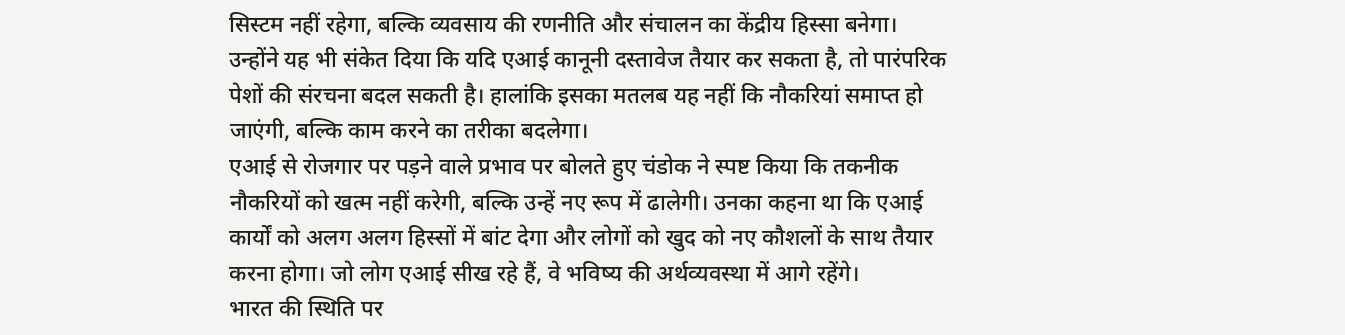सिस्टम नहीं रहेगा, बल्कि व्यवसाय की रणनीति और संचालन का केंद्रीय हिस्सा बनेगा।
उन्होंने यह भी संकेत दिया कि यदि एआई कानूनी दस्तावेज तैयार कर सकता है, तो पारंपरिक पेशों की संरचना बदल सकती है। हालांकि इसका मतलब यह नहीं कि नौकरियां समाप्त हो जाएंगी, बल्कि काम करने का तरीका बदलेगा।
एआई से रोजगार पर पड़ने वाले प्रभाव पर बोलते हुए चंडोक ने स्पष्ट किया कि तकनीक नौकरियों को खत्म नहीं करेगी, बल्कि उन्हें नए रूप में ढालेगी। उनका कहना था कि एआई कार्यों को अलग अलग हिस्सों में बांट देगा और लोगों को खुद को नए कौशलों के साथ तैयार करना होगा। जो लोग एआई सीख रहे हैं, वे भविष्य की अर्थव्यवस्था में आगे रहेंगे।
भारत की स्थिति पर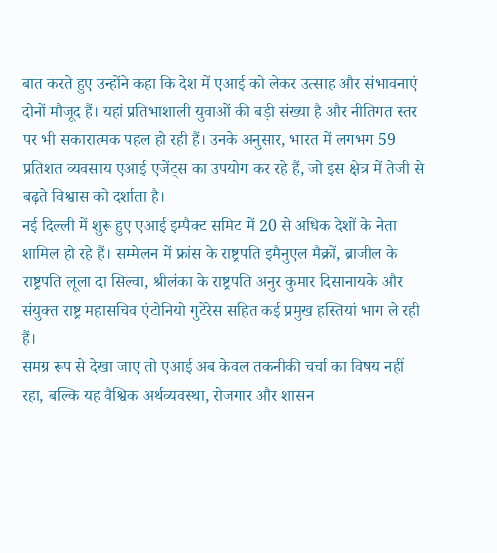बात करते हुए उन्होंने कहा कि देश में एआई को लेकर उत्साह और संभावनाएं दोनों मौजूद हैं। यहां प्रतिभाशाली युवाओं की बड़ी संख्या है और नीतिगत स्तर पर भी सकारात्मक पहल हो रही हैं। उनके अनुसार, भारत में लगभग 59 प्रतिशत व्यवसाय एआई एजेंट्स का उपयोग कर रहे हैं, जो इस क्षेत्र में तेजी से बढ़ते विश्वास को दर्शाता है।
नई दिल्ली में शुरू हुए एआई इम्पैक्ट समिट में 20 से अधिक देशों के नेता शामिल हो रहे हैं। सम्मेलन में फ्रांस के राष्ट्रपति इमैनुएल मैक्रों, ब्राजील के राष्ट्रपति लूला दा सिल्वा, श्रीलंका के राष्ट्रपति अनुर कुमार दिसानायके और संयुक्त राष्ट्र महासचिव एंटोनियो गुटेरेस सहित कई प्रमुख हस्तियां भाग ले रही हैं।
समग्र रूप से देखा जाए तो एआई अब केवल तकनीकी चर्चा का विषय नहीं रहा, बल्कि यह वैश्विक अर्थव्यवस्था, रोजगार और शासन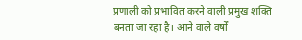प्रणाली को प्रभावित करने वाली प्रमुख शक्ति बनता जा रहा है। आने वाले वर्षों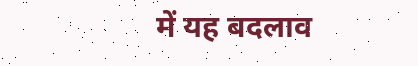में यह बदलाव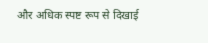और अधिक स्पष्ट रूप से दिखाई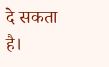दे सकता है।